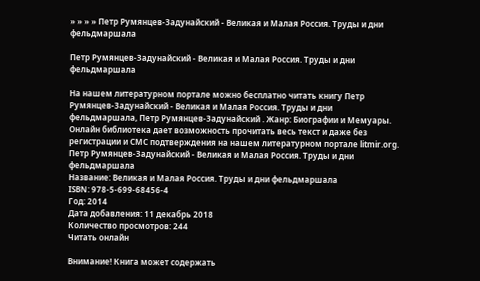» » » » Петр Румянцев-Задунайский - Великая и Малая Россия. Труды и дни фельдмаршала

Петр Румянцев-Задунайский - Великая и Малая Россия. Труды и дни фельдмаршала

На нашем литературном портале можно бесплатно читать книгу Петр Румянцев-Задунайский - Великая и Малая Россия. Труды и дни фельдмаршала, Петр Румянцев-Задунайский . Жанр: Биографии и Мемуары. Онлайн библиотека дает возможность прочитать весь текст и даже без регистрации и СМС подтверждения на нашем литературном портале litmir.org.
Петр Румянцев-Задунайский - Великая и Малая Россия. Труды и дни фельдмаршала
Название: Великая и Малая Россия. Труды и дни фельдмаршала
ISBN: 978-5-699-68456-4
Год: 2014
Дата добавления: 11 декабрь 2018
Количество просмотров: 244
Читать онлайн

Внимание! Книга может содержать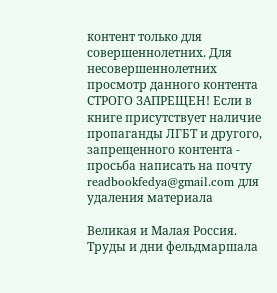контент только для совершеннолетних. Для несовершеннолетних просмотр данного контента СТРОГО ЗАПРЕЩЕН! Если в книге присутствует наличие пропаганды ЛГБТ и другого, запрещенного контента - просьба написать на почту readbookfedya@gmail.com для удаления материала

Великая и Малая Россия. Труды и дни фельдмаршала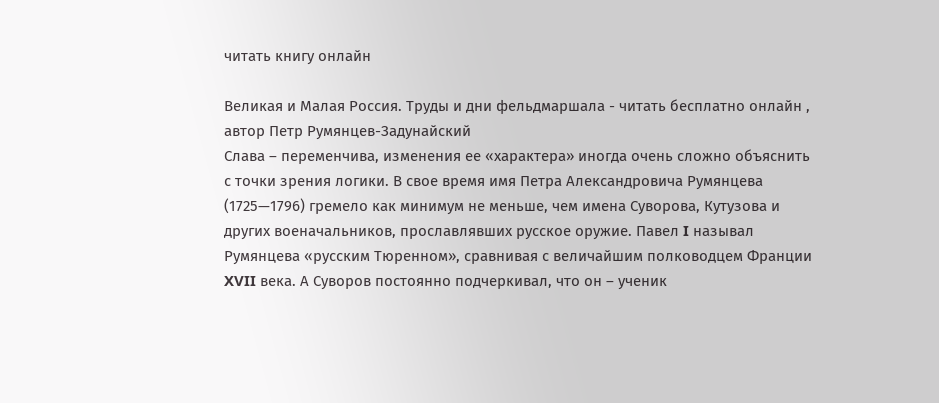читать книгу онлайн

Великая и Малая Россия. Труды и дни фельдмаршала - читать бесплатно онлайн , автор Петр Румянцев-Задунайский
Слава – переменчива, изменения ее «характера» иногда очень сложно объяснить с точки зрения логики. В свое время имя Петра Александровича Румянцева (1725—1796) гремело как минимум не меньше, чем имена Суворова, Кутузова и других военачальников, прославлявших русское оружие. Павел I называл Румянцева «русским Тюренном», сравнивая с величайшим полководцем Франции XVII века. А Суворов постоянно подчеркивал, что он – ученик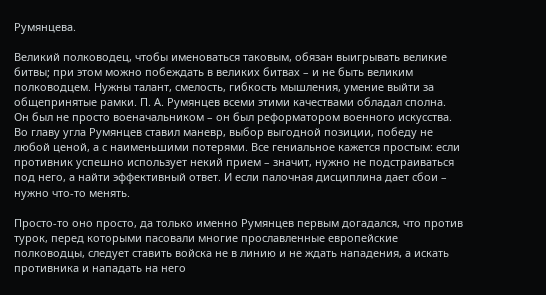Румянцева.

Великий полководец, чтобы именоваться таковым, обязан выигрывать великие битвы; при этом можно побеждать в великих битвах – и не быть великим полководцем. Нужны талант, смелость, гибкость мышления, умение выйти за общепринятые рамки. П. А. Румянцев всеми этими качествами обладал сполна. Он был не просто военачальником – он был реформатором военного искусства. Во главу угла Румянцев ставил маневр, выбор выгодной позиции, победу не любой ценой, а с наименьшими потерями. Все гениальное кажется простым: если противник успешно использует некий прием – значит, нужно не подстраиваться под него, а найти эффективный ответ. И если палочная дисциплина дает сбои – нужно что-то менять.

Просто-то оно просто, да только именно Румянцев первым догадался, что против турок, перед которыми пасовали многие прославленные европейские полководцы, следует ставить войска не в линию и не ждать нападения, а искать противника и нападать на него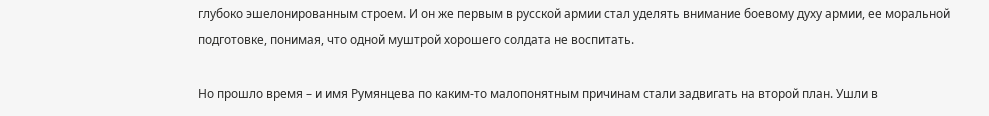глубоко эшелонированным строем. И он же первым в русской армии стал уделять внимание боевому духу армии, ее моральной подготовке, понимая, что одной муштрой хорошего солдата не воспитать.

Но прошло время – и имя Румянцева по каким-то малопонятным причинам стали задвигать на второй план. Ушли в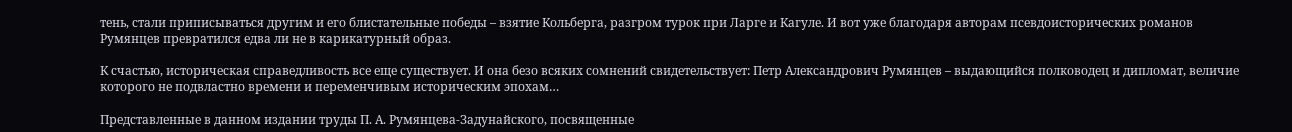тень, стали приписываться другим и его блистательные победы – взятие Кольберга, разгром турок при Ларге и Кагуле. И вот уже благодаря авторам псевдоисторических романов Румянцев превратился едва ли не в карикатурный образ.

К счастью, историческая справедливость все еще существует. И она безо всяких сомнений свидетельствует: Петр Александрович Румянцев – выдающийся полководец и дипломат, величие которого не подвластно времени и переменчивым историческим эпохам…

Представленные в данном издании труды П. А. Румянцева-Задунайского, посвященные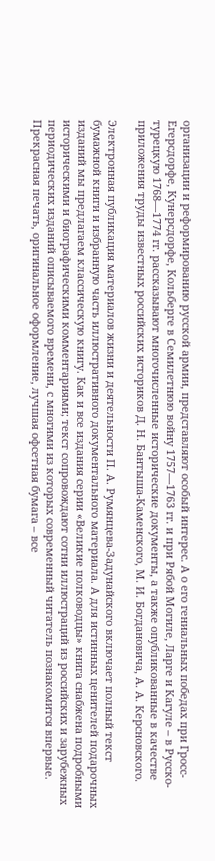организации и реформированию русской армии, представляют особый интерес. А о его гениальных победах при Гросс-Егерсдорфе, Кунерсдорфе, Кольберге в Семилетнюю войну 1757—1763 гг. и при Рябой Могиле, Ларге и Кагуле – в Русско-турецкую 1768—1774 гг. рассказывают многочисленные исторические документы, а также опубликованные в качестве приложения труды известных российских историков Д. Н. Бантыша-Каменского, М. И. Богдановича, А. А. Керсновского.

Электронная публикация материалов жизни и деятельности П. А. Румянцева-Задунайского включает полный текст бумажной книги и избранную часть иллюстративного документального материала. А для истинных ценителей подарочных изданий мы предлагаем классическую книгу. Как и все издания серии «Великие полководцы» книга снабжена подробными историческими и биографическими комментариями; текст сопровождают сотни иллюстраций из российских и зарубежных периодических изданий описываемого времени, с многими из которых современный читатель познакомится впервые. Прекрасная печать, оригинальное оформление, лучшая офсетная бумага – все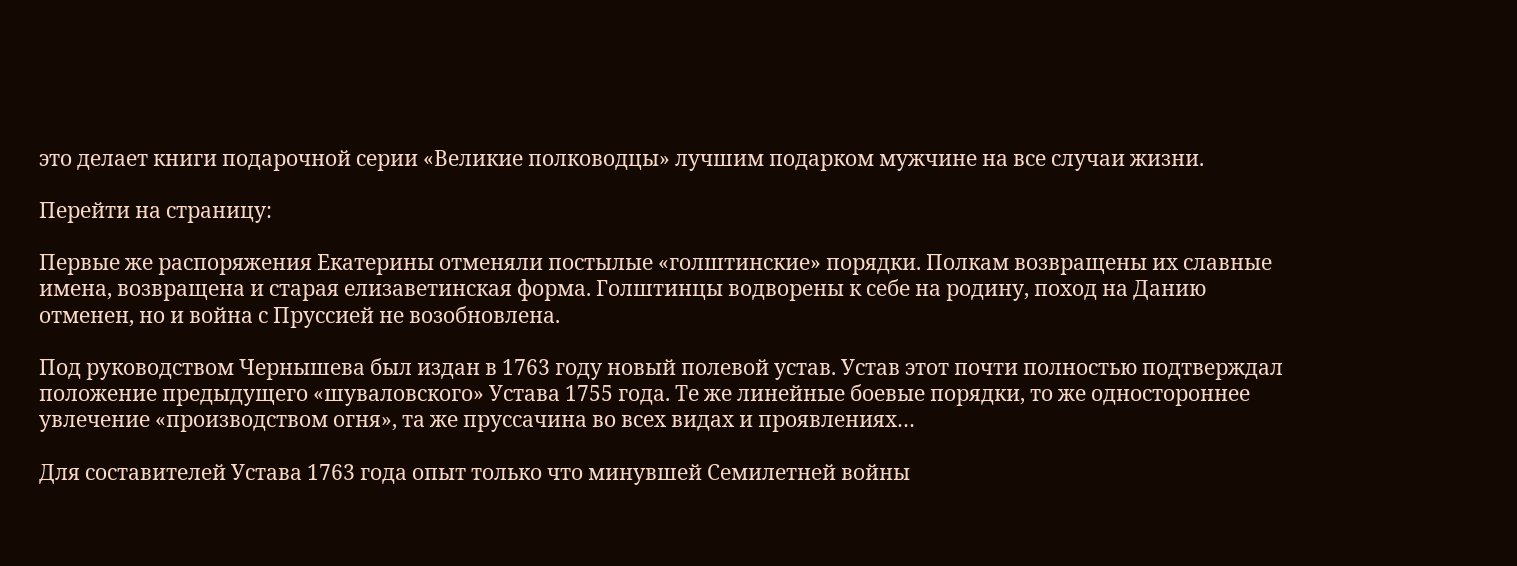это делает книги подарочной серии «Великие полководцы» лучшим подарком мужчине на все случаи жизни.

Перейти на страницу:

Первые же распоряжения Екатерины отменяли постылые «голштинские» порядки. Полкам возвращены их славные имена, возвращена и старая елизаветинская форма. Голштинцы водворены к себе на родину, поход на Данию отменен, но и война с Пруссией не возобновлена.

Под руководством Чернышева был издан в 1763 году новый полевой устав. Устав этот почти полностью подтверждал положение предыдущего «шуваловского» Устава 1755 года. Те же линейные боевые порядки, то же одностороннее увлечение «производством огня», та же пруссачина во всех видах и проявлениях…

Для составителей Устава 1763 года опыт только что минувшей Семилетней войны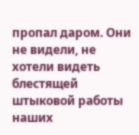пропал даром. Они не видели, не хотели видеть блестящей штыковой работы наших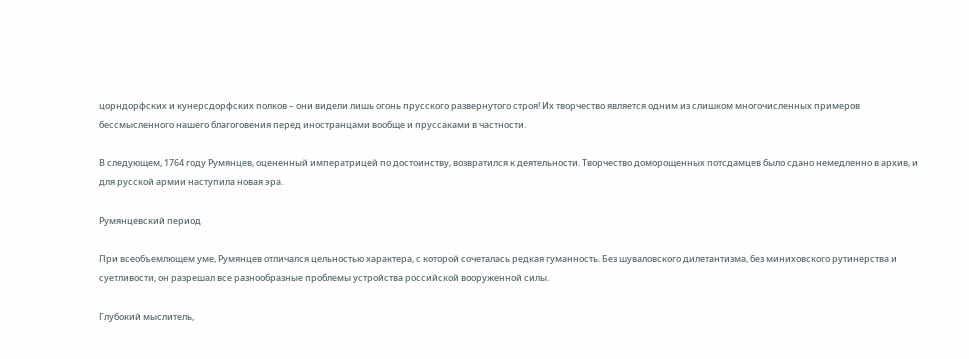цорндорфских и кунерсдорфских полков – они видели лишь огонь прусского развернутого строя! Их творчество является одним из слишком многочисленных примеров бессмысленного нашего благоговения перед иностранцами вообще и пруссаками в частности.

В следующем, 1764 году Румянцев, оцененный императрицей по достоинству, возвратился к деятельности. Творчество доморощенных потсдамцев было сдано немедленно в архив, и для русской армии наступила новая эра.

Румянцевский период

При всеобъемлющем уме, Румянцев отличался цельностью характера, с которой сочеталась редкая гуманность. Без шуваловского дилетантизма, без миниховского рутинерства и суетливости, он разрешал все разнообразные проблемы устройства российской вооруженной силы.

Глубокий мыслитель,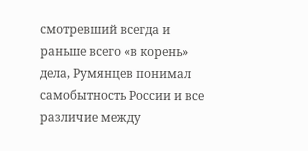смотревший всегда и раньше всего «в корень» дела, Румянцев понимал самобытность России и все различие между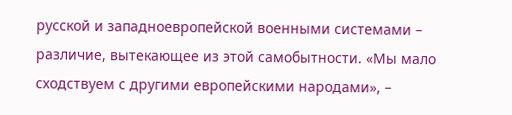русской и западноевропейской военными системами – различие, вытекающее из этой самобытности. «Мы мало сходствуем с другими европейскими народами», –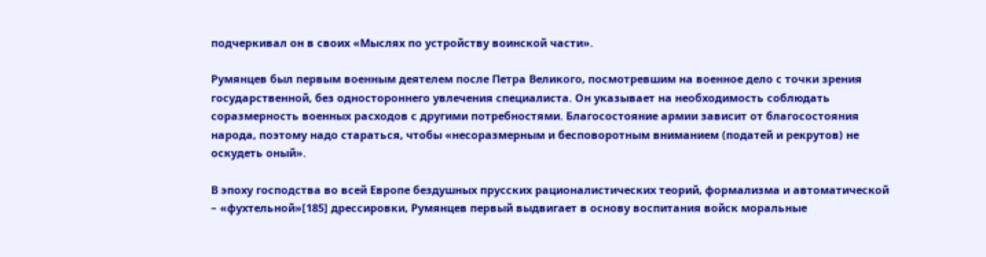подчеркивал он в своих «Мыслях по устройству воинской части».

Румянцев был первым военным деятелем после Петра Великого, посмотревшим на военное дело с точки зрения государственной, без одностороннего увлечения специалиста. Он указывает на необходимость соблюдать соразмерность военных расходов с другими потребностями. Благосостояние армии зависит от благосостояния народа, поэтому надо стараться, чтобы «несоразмерным и бесповоротным вниманием (податей и рекрутов) не оскудеть оный».

В эпоху господства во всей Европе бездушных прусских рационалистических теорий, формализма и автоматической – «фухтельной»[185] дрессировки, Румянцев первый выдвигает в основу воспитания войск моральные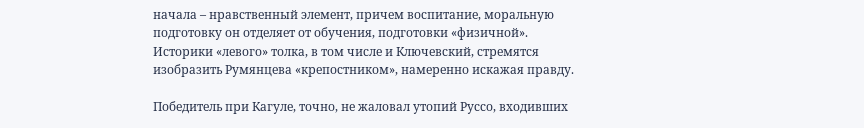начала – нравственный элемент, причем воспитание, моральную подготовку он отделяет от обучения, подготовки «физичной». Историки «левого» толка, в том числе и Ключевский, стремятся изобразить Румянцева «крепостником», намеренно искажая правду.

Победитель при Кагуле, точно, не жаловал утопий Руссо, входивших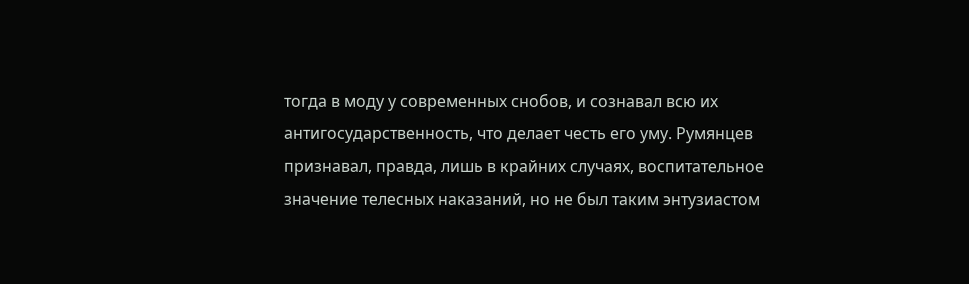тогда в моду у современных снобов, и сознавал всю их антигосударственность, что делает честь его уму. Румянцев признавал, правда, лишь в крайних случаях, воспитательное значение телесных наказаний, но не был таким энтузиастом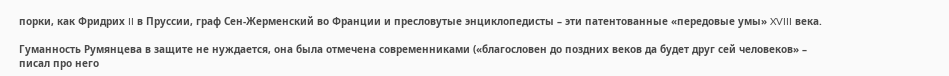порки, как Фридрих II в Пруссии, граф Сен-Жерменский во Франции и пресловутые энциклопедисты – эти патентованные «передовые умы» XVIII века.

Гуманность Румянцева в защите не нуждается, она была отмечена современниками («благословен до поздних веков да будет друг сей человеков» – писал про него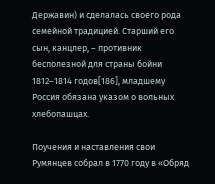Державин) и сделалась своего рода семейной традицией. Старший его сын, канцлер, – противник бесполезной для страны бойни 1812–1814 годов[186], младшему Россия обязана указом о вольных хлебопашцах.

Поучения и наставления свои Румянцев собрал в 1770 году в «Обряд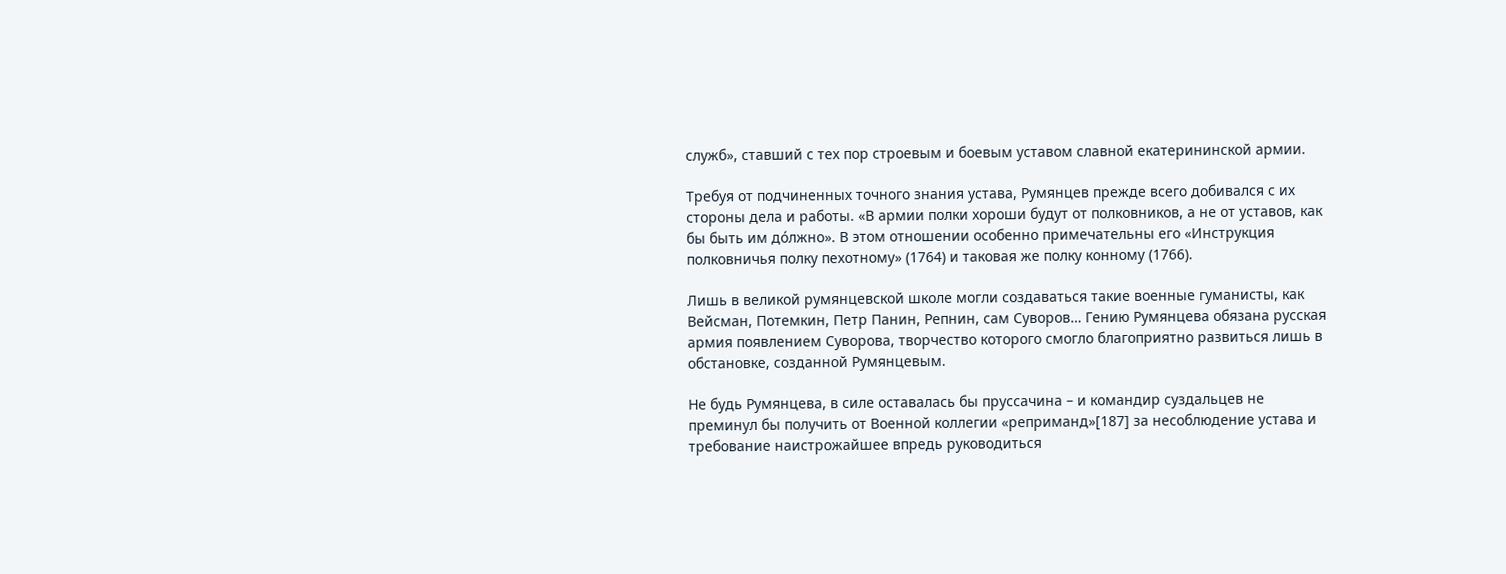служб», ставший с тех пор строевым и боевым уставом славной екатерининской армии.

Требуя от подчиненных точного знания устава, Румянцев прежде всего добивался с их стороны дела и работы. «В армии полки хороши будут от полковников, а не от уставов, как бы быть им до́лжно». В этом отношении особенно примечательны его «Инструкция полковничья полку пехотному» (1764) и таковая же полку конному (1766).

Лишь в великой румянцевской школе могли создаваться такие военные гуманисты, как Вейсман, Потемкин, Петр Панин, Репнин, сам Суворов… Гению Румянцева обязана русская армия появлением Суворова, творчество которого смогло благоприятно развиться лишь в обстановке, созданной Румянцевым.

Не будь Румянцева, в силе оставалась бы пруссачина – и командир суздальцев не преминул бы получить от Военной коллегии «реприманд»[187] за несоблюдение устава и требование наистрожайшее впредь руководиться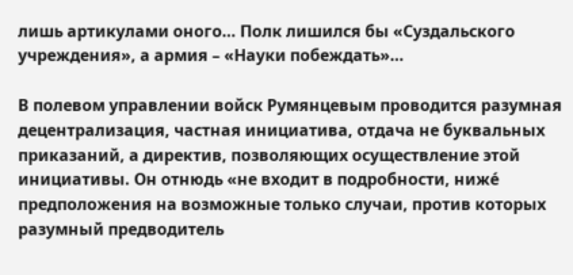лишь артикулами оного… Полк лишился бы «Суздальского учреждения», а армия – «Науки побеждать»…

В полевом управлении войск Румянцевым проводится разумная децентрализация, частная инициатива, отдача не буквальных приказаний, а директив, позволяющих осуществление этой инициативы. Он отнюдь «не входит в подробности, ниже́ предположения на возможные только случаи, против которых разумный предводитель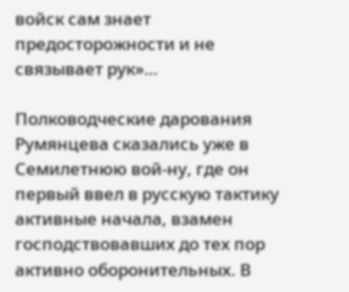войск сам знает предосторожности и не связывает рук»…

Полководческие дарования Румянцева сказались уже в Семилетнюю вой-ну, где он первый ввел в русскую тактику активные начала, взамен господствовавших до тех пор активно оборонительных. В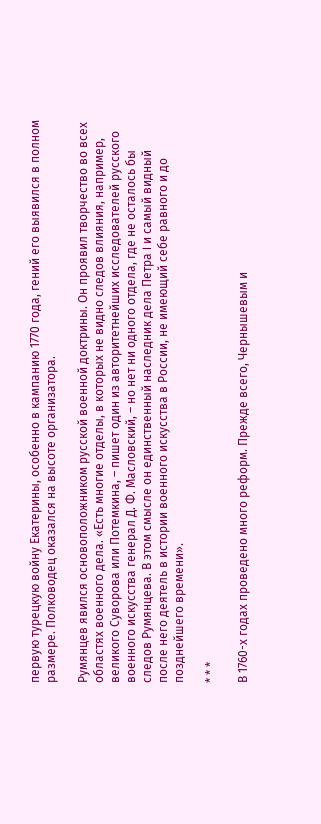первую турецкую войну Екатерины, особенно в кампанию 1770 года, гений его выявился в полном размере. Полководец оказался на высоте организатора.

Румянцев явился основоположником русской военной доктрины. Он проявил творчество во всех областях военного дела. «Есть многие отделы, в которых не видно следов влияния, например, великого Суворова или Потемкина, – пишет один из авторитетнейших исследователей русского военного искусства генерал Д. Ф. Масловский, – но нет ни одного отдела, где не осталось бы следов Румянцева. В этом смысле он единственный наследник дела Петра I и самый видный после него деятель в истории военного искусства в России, не имеющий себе равного и до позднейшего времени».

* * *

В 1760-х годах проведено много реформ. Прежде всего, Чернышевым и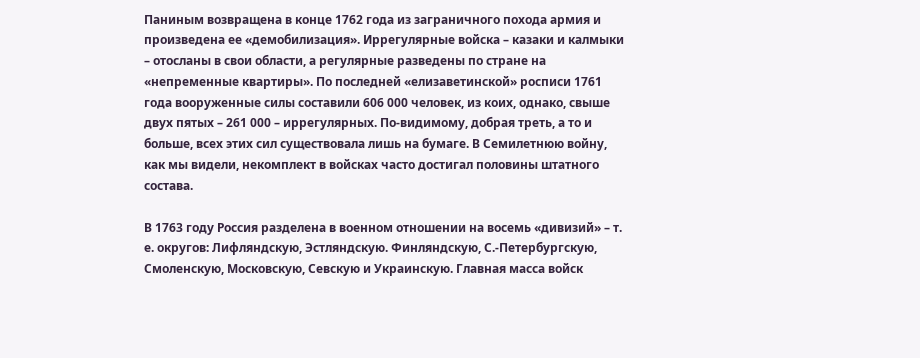Паниным возвращена в конце 1762 года из заграничного похода армия и произведена ее «демобилизация». Иррегулярные войска – казаки и калмыки – отосланы в свои области, а регулярные разведены по стране на «непременные квартиры». По последней «елизаветинской» росписи 1761 года вооруженные силы составили 606 000 человек, из коих, однако, свыше двух пятых – 261 000 – иррегулярных. По-видимому, добрая треть, а то и больше, всех этих сил существовала лишь на бумаге. В Семилетнюю войну, как мы видели, некомплект в войсках часто достигал половины штатного состава.

В 1763 году Россия разделена в военном отношении на восемь «дивизий» – т. е. округов: Лифляндскую, Эстляндскую. Финляндскую, С.-Петербургскую, Смоленскую, Московскую, Севскую и Украинскую. Главная масса войск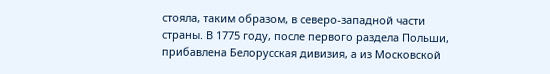стояла, таким образом, в северо-западной части страны. В 1775 году, после первого раздела Польши, прибавлена Белорусская дивизия, а из Московской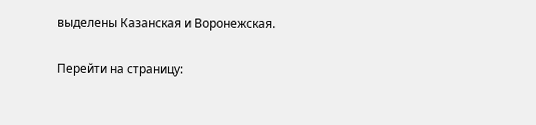выделены Казанская и Воронежская.

Перейти на страницу: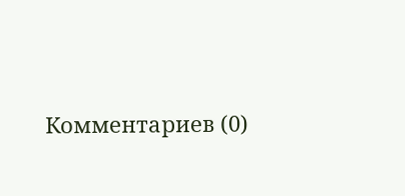Комментариев (0)